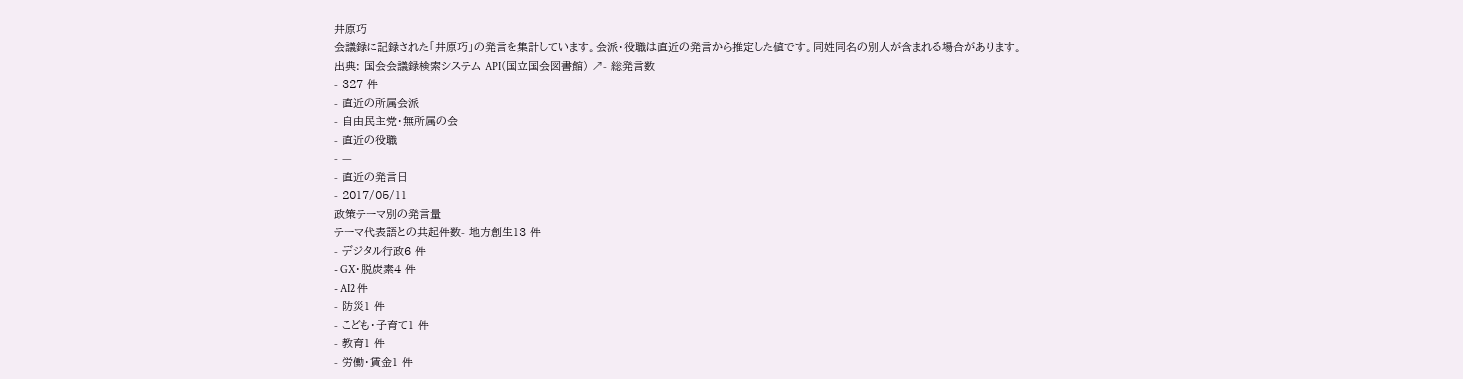井原巧
会議録に記録された「井原巧」の発言を集計しています。会派・役職は直近の発言から推定した値です。同姓同名の別人が含まれる場合があります。
出典: 国会会議録検索システム API(国立国会図書館) ↗- 総発言数
- 327 件
- 直近の所属会派
- 自由民主党・無所属の会
- 直近の役職
- —
- 直近の発言日
- 2017/05/11
政策テーマ別の発言量
テーマ代表語との共起件数- 地方創生13 件
- デジタル行政6 件
- GX・脱炭素4 件
- AI2 件
- 防災1 件
- こども・子育て1 件
- 教育1 件
- 労働・賃金1 件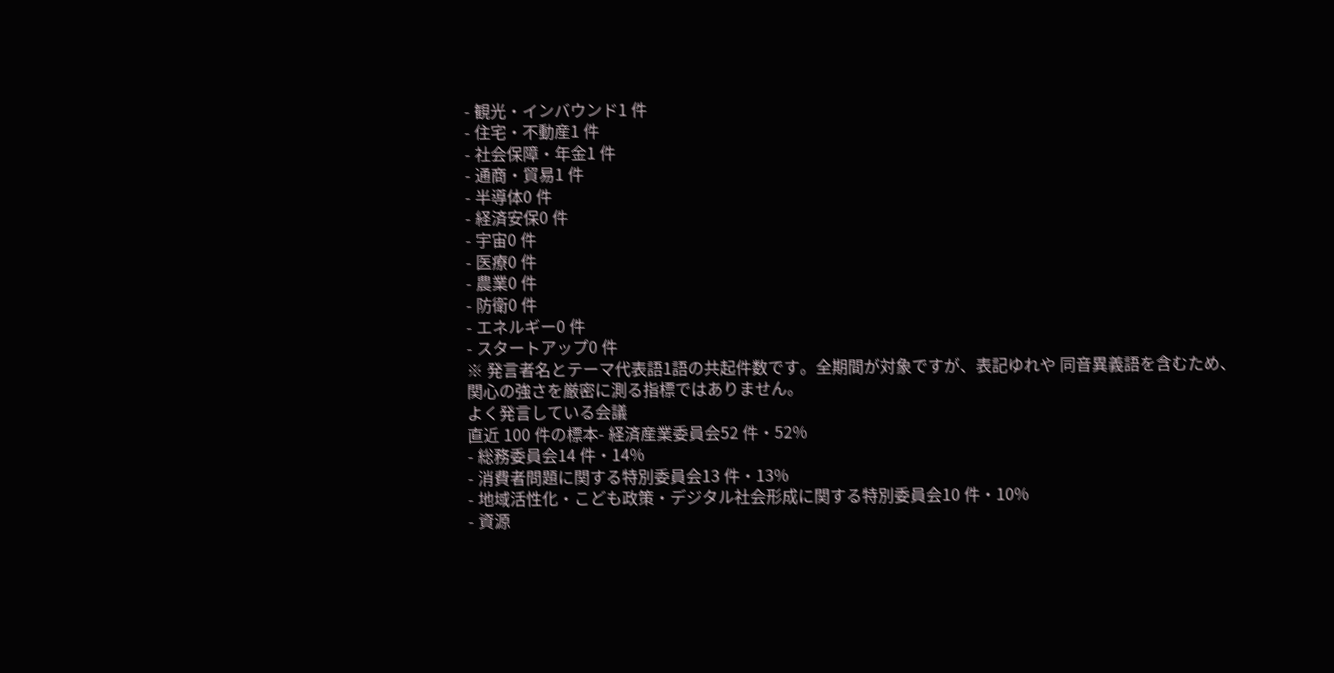- 観光・インバウンド1 件
- 住宅・不動産1 件
- 社会保障・年金1 件
- 通商・貿易1 件
- 半導体0 件
- 経済安保0 件
- 宇宙0 件
- 医療0 件
- 農業0 件
- 防衛0 件
- エネルギー0 件
- スタートアップ0 件
※ 発言者名とテーマ代表語1語の共起件数です。全期間が対象ですが、表記ゆれや 同音異義語を含むため、関心の強さを厳密に測る指標ではありません。
よく発言している会議
直近 100 件の標本- 経済産業委員会52 件・52%
- 総務委員会14 件・14%
- 消費者問題に関する特別委員会13 件・13%
- 地域活性化・こども政策・デジタル社会形成に関する特別委員会10 件・10%
- 資源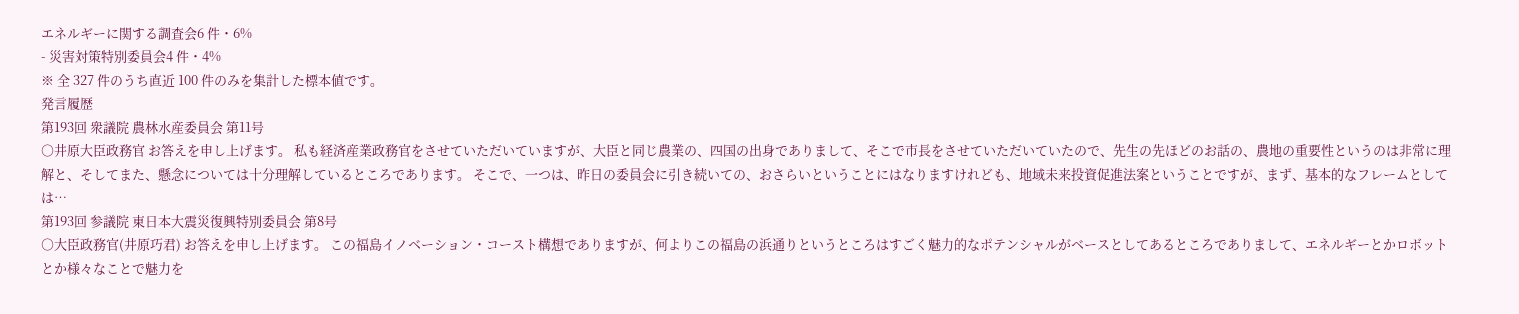エネルギーに関する調査会6 件・6%
- 災害対策特別委員会4 件・4%
※ 全 327 件のうち直近 100 件のみを集計した標本値です。
発言履歴
第193回 衆議院 農林水産委員会 第11号
○井原大臣政務官 お答えを申し上げます。 私も経済産業政務官をさせていただいていますが、大臣と同じ農業の、四国の出身でありまして、そこで市長をさせていただいていたので、先生の先ほどのお話の、農地の重要性というのは非常に理解と、そしてまた、懸念については十分理解しているところであります。 そこで、一つは、昨日の委員会に引き続いての、おさらいということにはなりますけれども、地域未来投資促進法案ということですが、まず、基本的なフレームとしては…
第193回 参議院 東日本大震災復興特別委員会 第8号
○大臣政務官(井原巧君) お答えを申し上げます。 この福島イノベーション・コースト構想でありますが、何よりこの福島の浜通りというところはすごく魅力的なポテンシャルがベースとしてあるところでありまして、エネルギーとかロボットとか様々なことで魅力を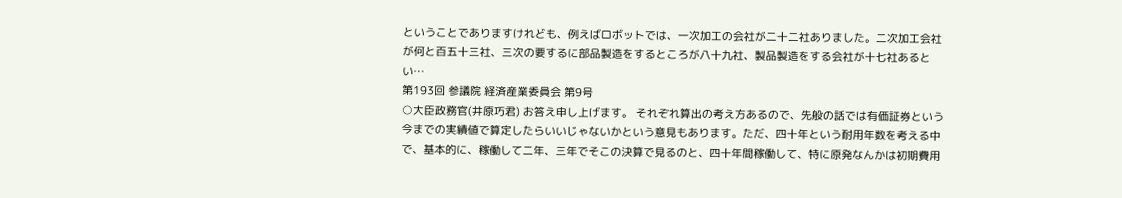ということでありますけれども、例えばロボットでは、一次加工の会社が二十二社ありました。二次加工会社が何と百五十三社、三次の要するに部品製造をするところが八十九社、製品製造をする会社が十七社あるとい…
第193回 参議院 経済産業委員会 第9号
○大臣政務官(井原巧君) お答え申し上げます。 それぞれ算出の考え方あるので、先般の話では有価証券という今までの実績値で算定したらいいじゃないかという意見もあります。ただ、四十年という耐用年数を考える中で、基本的に、稼働して二年、三年でそこの決算で見るのと、四十年間稼働して、特に原発なんかは初期費用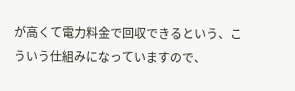が高くて電力料金で回収できるという、こういう仕組みになっていますので、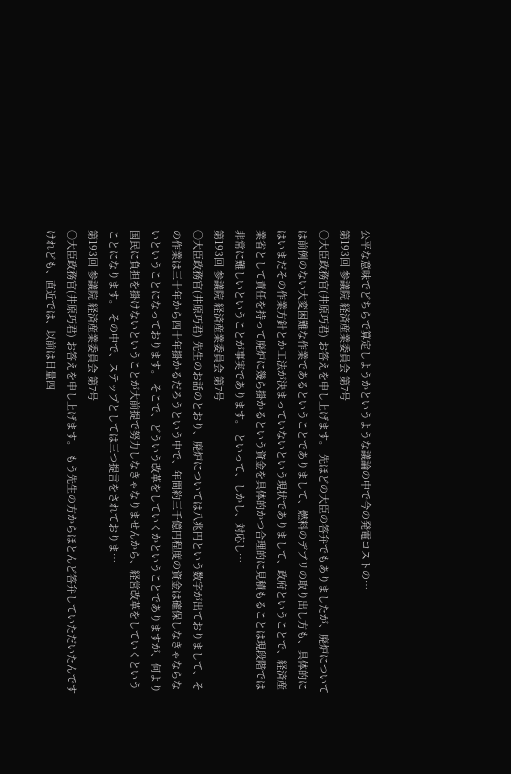公平な意味でどちらで算定しようかというような議論の中で今の発電コストの…
第193回 参議院 経済産業委員会 第7号
○大臣政務官(井原巧君) お答えを申し上げます。 先ほどの大臣の答弁でもありましたが、廃炉については前例のない大変困難な作業であるということでありまして、燃料のデブリの取り出し方も、具体的にはいまだその作業方針とか工法が決まっていないという現状でありまして、政府ということで、経済産業省として責任を持って廃炉に幾ら掛かるという資金を具体的かつ合理的に見積もることは現段階では非常に難しいということが事実であります。 といって、しかし、対応し…
第193回 参議院 経済産業委員会 第7号
○大臣政務官(井原巧君) 先生のお話のとおり、廃炉については八兆円という数字が出ておりまして、その作業は三十年から四十年掛かるだろうという中で、年間約三千億円程度の資金は確保しなきゃならないということになっております。 そこで、どういう改革をしていくかということでありますが、何より国民に負担を掛けないということが大前提で努力しなきゃなりませんから、経営改革をしていくということになります。 その中で、ステップとしては三つ提言をされておりま…
第193回 参議院 経済産業委員会 第7号
○大臣政務官(井原巧君) お答えを申し上げます。 もう先生の方からほとんど答弁していただいたんですけれども、直近では、以前は日量四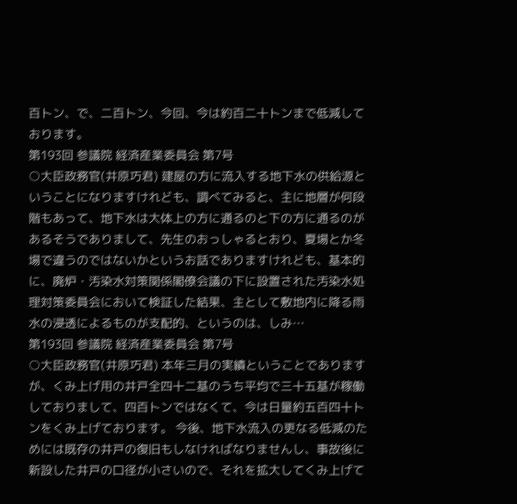百トン、で、二百トン、今回、今は約百二十トンまで低減しております。
第193回 参議院 経済産業委員会 第7号
○大臣政務官(井原巧君) 建屋の方に流入する地下水の供給源ということになりますけれども、調べてみると、主に地層が何段階もあって、地下水は大体上の方に通るのと下の方に通るのがあるそうでありまして、先生のおっしゃるとおり、夏場とか冬場で違うのではないかというお話でありますけれども、基本的に、廃炉・汚染水対策関係閣僚会議の下に設置された汚染水処理対策委員会において検証した結果、主として敷地内に降る雨水の浸透によるものが支配的、というのは、しみ…
第193回 参議院 経済産業委員会 第7号
○大臣政務官(井原巧君) 本年三月の実績ということでありますが、くみ上げ用の井戸全四十二基のうち平均で三十五基が稼働しておりまして、四百トンではなくて、今は日量約五百四十トンをくみ上げております。 今後、地下水流入の更なる低減のためには既存の井戸の復旧もしなければなりませんし、事故後に新設した井戸の口径が小さいので、それを拡大してくみ上げて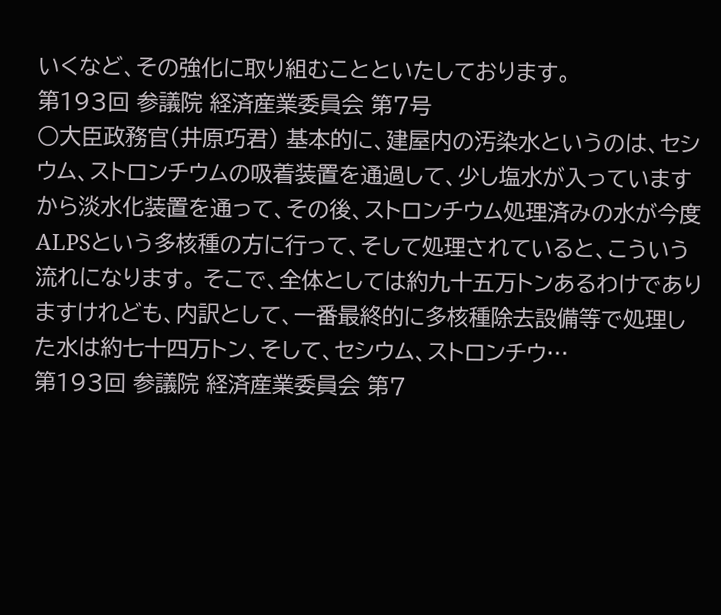いくなど、その強化に取り組むことといたしております。
第193回 参議院 経済産業委員会 第7号
○大臣政務官(井原巧君) 基本的に、建屋内の汚染水というのは、セシウム、ストロンチウムの吸着装置を通過して、少し塩水が入っていますから淡水化装置を通って、その後、ストロンチウム処理済みの水が今度ALPSという多核種の方に行って、そして処理されていると、こういう流れになります。 そこで、全体としては約九十五万トンあるわけでありますけれども、内訳として、一番最終的に多核種除去設備等で処理した水は約七十四万トン、そして、セシウム、ストロンチウ…
第193回 参議院 経済産業委員会 第7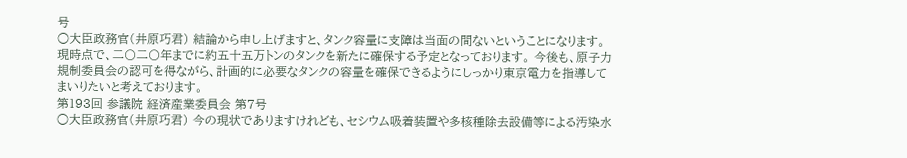号
○大臣政務官(井原巧君) 結論から申し上げますと、タンク容量に支障は当面の間ないということになります。現時点で、二〇二〇年までに約五十五万トンのタンクを新たに確保する予定となっております。 今後も、原子力規制委員会の認可を得ながら、計画的に必要なタンクの容量を確保できるようにしっかり東京電力を指導してまいりたいと考えております。
第193回 参議院 経済産業委員会 第7号
○大臣政務官(井原巧君) 今の現状でありますけれども、セシウム吸着装置や多核種除去設備等による汚染水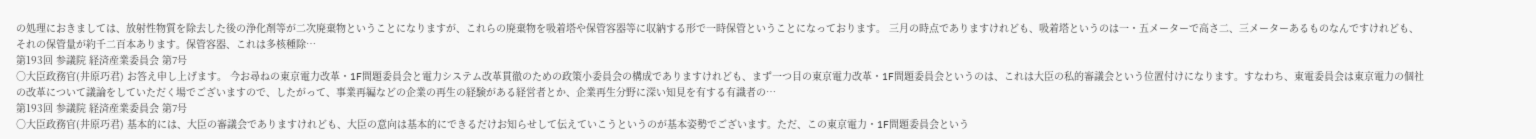の処理におきましては、放射性物質を除去した後の浄化剤等が二次廃棄物ということになりますが、これらの廃棄物を吸着塔や保管容器等に収納する形で一時保管ということになっております。 三月の時点でありますけれども、吸着塔というのは一・五メーターで高さ二、三メーターあるものなんですけれども、それの保管量が約千二百本あります。保管容器、これは多核種除…
第193回 参議院 経済産業委員会 第7号
○大臣政務官(井原巧君) お答え申し上げます。 今お尋ねの東京電力改革・1F問題委員会と電力システム改革貫徹のための政策小委員会の構成でありますけれども、まず一つ目の東京電力改革・1F問題委員会というのは、これは大臣の私的審議会という位置付けになります。すなわち、東電委員会は東京電力の個社の改革について議論をしていただく場でございますので、したがって、事業再編などの企業の再生の経験がある経営者とか、企業再生分野に深い知見を有する有識者の…
第193回 参議院 経済産業委員会 第7号
○大臣政務官(井原巧君) 基本的には、大臣の審議会でありますけれども、大臣の意向は基本的にできるだけお知らせして伝えていこうというのが基本姿勢でございます。ただ、この東京電力・1F問題委員会という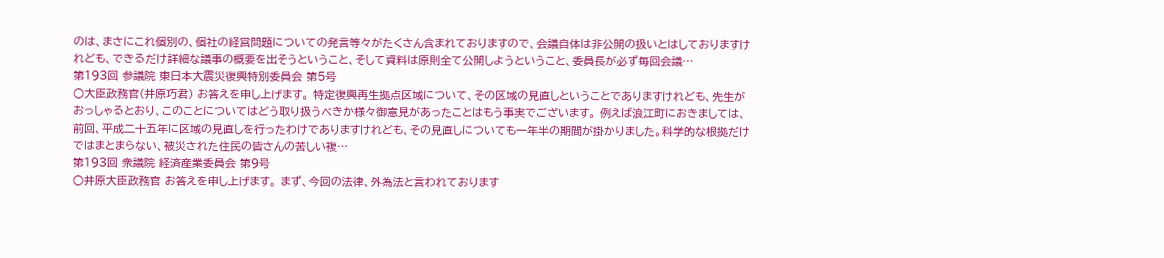のは、まさにこれ個別の、個社の経営問題についての発言等々がたくさん含まれておりますので、会議自体は非公開の扱いとはしておりますけれども、できるだけ詳細な議事の概要を出そうということ、そして資料は原則全て公開しようということ、委員長が必ず毎回会議…
第193回 参議院 東日本大震災復興特別委員会 第5号
○大臣政務官(井原巧君) お答えを申し上げます。 特定復興再生拠点区域について、その区域の見直しということでありますけれども、先生がおっしゃるとおり、このことについてはどう取り扱うべきか様々御意見があったことはもう事実でございます。 例えば浪江町におきましては、前回、平成二十五年に区域の見直しを行ったわけでありますけれども、その見直しについても一年半の期間が掛かりました。科学的な根拠だけではまとまらない、被災された住民の皆さんの苦しい複…
第193回 衆議院 経済産業委員会 第9号
○井原大臣政務官 お答えを申し上げます。 まず、今回の法律、外為法と言われております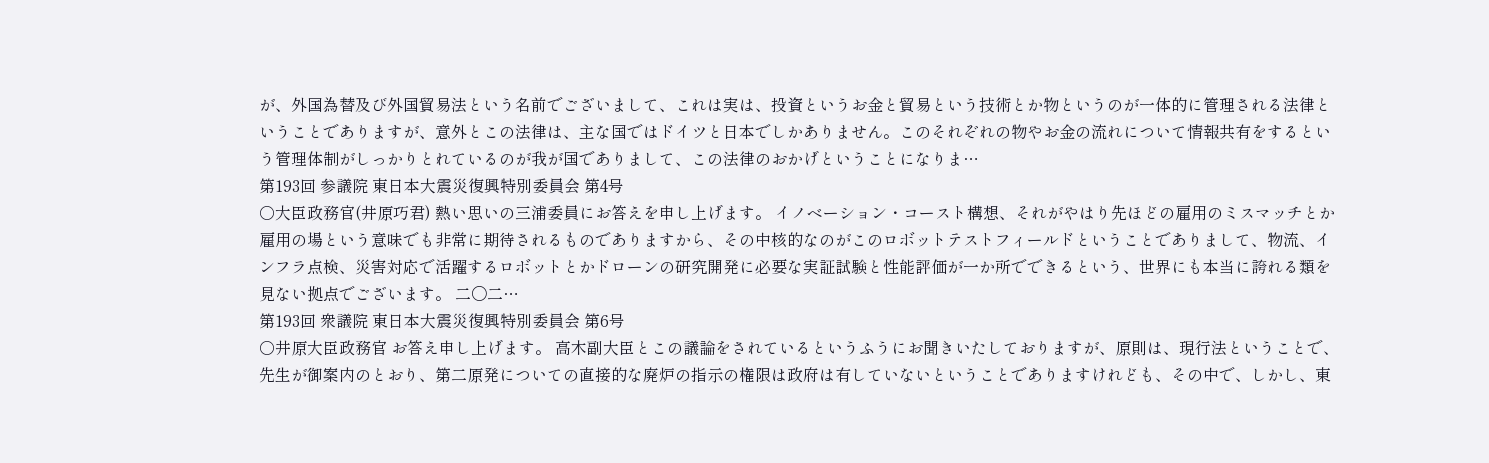が、外国為替及び外国貿易法という名前でございまして、これは実は、投資というお金と貿易という技術とか物というのが一体的に管理される法律ということでありますが、意外とこの法律は、主な国ではドイツと日本でしかありません。このそれぞれの物やお金の流れについて情報共有をするという管理体制がしっかりとれているのが我が国でありまして、この法律のおかげということになりま…
第193回 参議院 東日本大震災復興特別委員会 第4号
○大臣政務官(井原巧君) 熱い思いの三浦委員にお答えを申し上げます。 イノベーション・コースト構想、それがやはり先ほどの雇用のミスマッチとか雇用の場という意味でも非常に期待されるものでありますから、その中核的なのがこのロボットテストフィールドということでありまして、物流、インフラ点検、災害対応で活躍するロボットとかドローンの研究開発に必要な実証試験と性能評価が一か所でできるという、世界にも本当に誇れる類を見ない拠点でございます。 二〇二…
第193回 衆議院 東日本大震災復興特別委員会 第6号
○井原大臣政務官 お答え申し上げます。 高木副大臣とこの議論をされているというふうにお聞きいたしておりますが、原則は、現行法ということで、先生が御案内のとおり、第二原発についての直接的な廃炉の指示の権限は政府は有していないということでありますけれども、その中で、しかし、東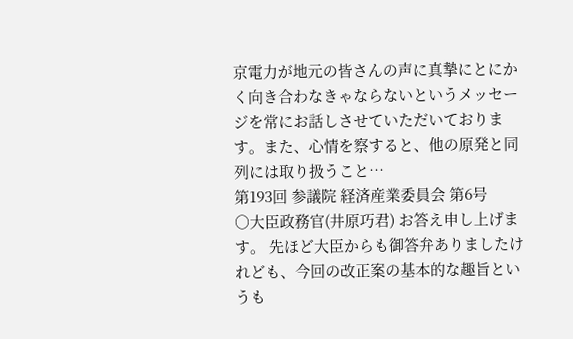京電力が地元の皆さんの声に真摯にとにかく向き合わなきゃならないというメッセージを常にお話しさせていただいております。また、心情を察すると、他の原発と同列には取り扱うこと…
第193回 参議院 経済産業委員会 第6号
○大臣政務官(井原巧君) お答え申し上げます。 先ほど大臣からも御答弁ありましたけれども、今回の改正案の基本的な趣旨というも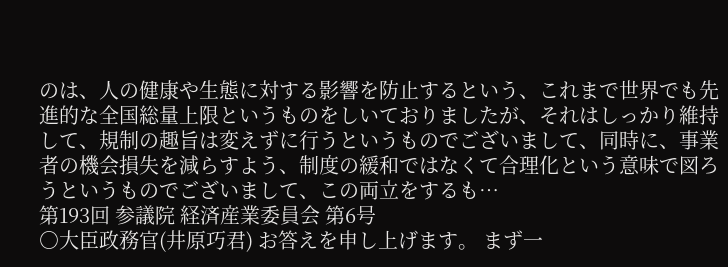のは、人の健康や生態に対する影響を防止するという、これまで世界でも先進的な全国総量上限というものをしいておりましたが、それはしっかり維持して、規制の趣旨は変えずに行うというものでございまして、同時に、事業者の機会損失を減らすよう、制度の緩和ではなくて合理化という意味で図ろうというものでございまして、この両立をするも…
第193回 参議院 経済産業委員会 第6号
○大臣政務官(井原巧君) お答えを申し上げます。 まず一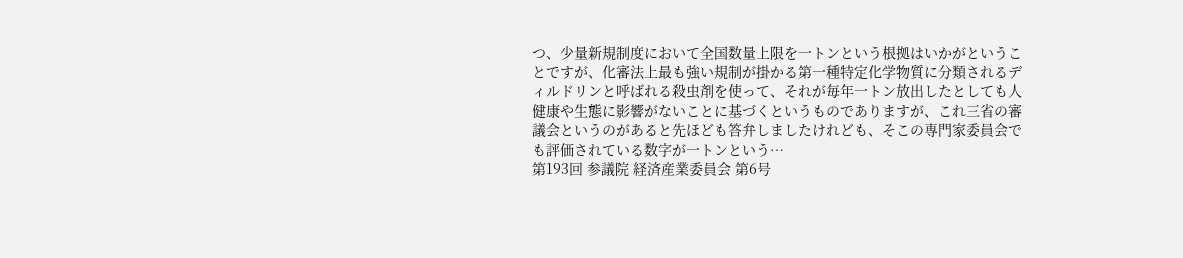つ、少量新規制度において全国数量上限を一トンという根拠はいかがということですが、化審法上最も強い規制が掛かる第一種特定化学物質に分類されるディルドリンと呼ばれる殺虫剤を使って、それが毎年一トン放出したとしても人健康や生態に影響がないことに基づくというものでありますが、これ三省の審議会というのがあると先ほども答弁しましたけれども、そこの専門家委員会でも評価されている数字が一トンという…
第193回 参議院 経済産業委員会 第6号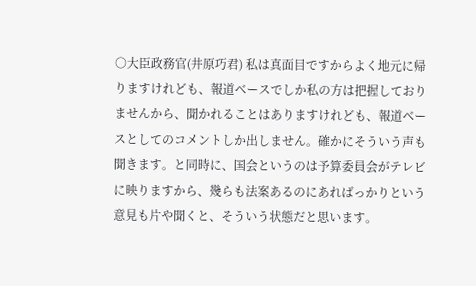○大臣政務官(井原巧君) 私は真面目ですからよく地元に帰りますけれども、報道ベースでしか私の方は把握しておりませんから、聞かれることはありますけれども、報道ベースとしてのコメントしか出しません。確かにそういう声も聞きます。と同時に、国会というのは予算委員会がテレビに映りますから、幾らも法案あるのにあればっかりという意見も片や聞くと、そういう状態だと思います。